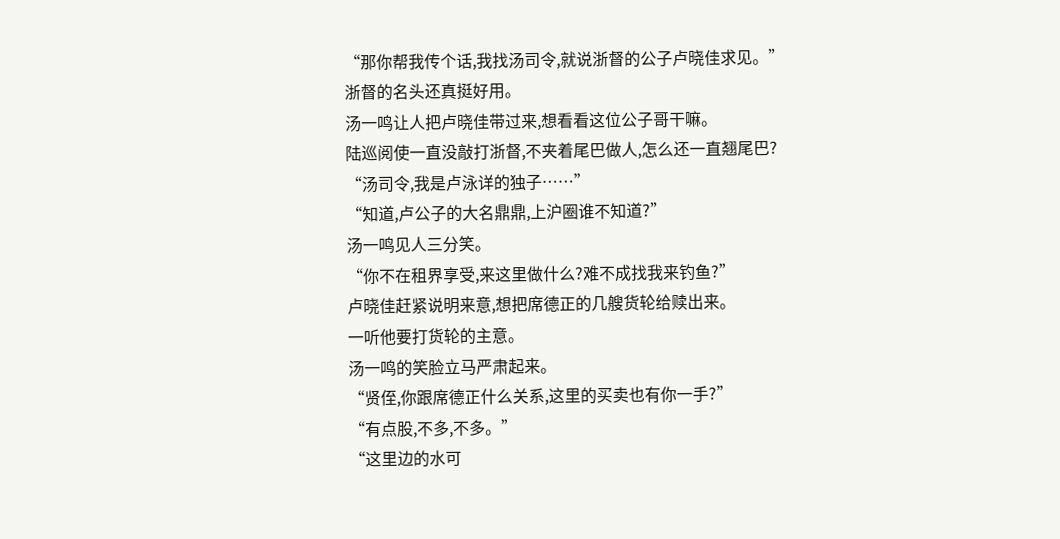“那你帮我传个话,我找汤司令,就说浙督的公子卢晓佳求见。”
浙督的名头还真挺好用。
汤一鸣让人把卢晓佳带过来,想看看这位公子哥干嘛。
陆巡阅使一直没敲打浙督,不夹着尾巴做人,怎么还一直翘尾巴?
“汤司令,我是卢泳详的独子……”
“知道,卢公子的大名鼎鼎,上沪圈谁不知道?”
汤一鸣见人三分笑。
“你不在租界享受,来这里做什么?难不成找我来钓鱼?”
卢晓佳赶紧说明来意,想把席德正的几艘货轮给赎出来。
一听他要打货轮的主意。
汤一鸣的笑脸立马严肃起来。
“贤侄,你跟席德正什么关系,这里的买卖也有你一手?”
“有点股,不多,不多。”
“这里边的水可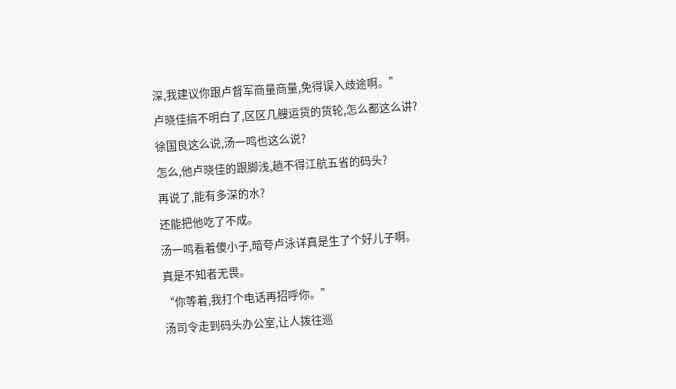深,我建议你跟卢督军商量商量,免得误入歧途啊。”
卢晓佳搞不明白了,区区几艘运货的货轮,怎么都这么讲?
徐国良这么说,汤一鸣也这么说?
怎么,他卢晓佳的跟脚浅,趟不得江航五省的码头?
再说了,能有多深的水?
还能把他吃了不成。
汤一鸣看着傻小子,暗夸卢泳详真是生了个好儿子啊。
真是不知者无畏。
“你等着,我打个电话再招呼你。”
汤司令走到码头办公室,让人拨往巡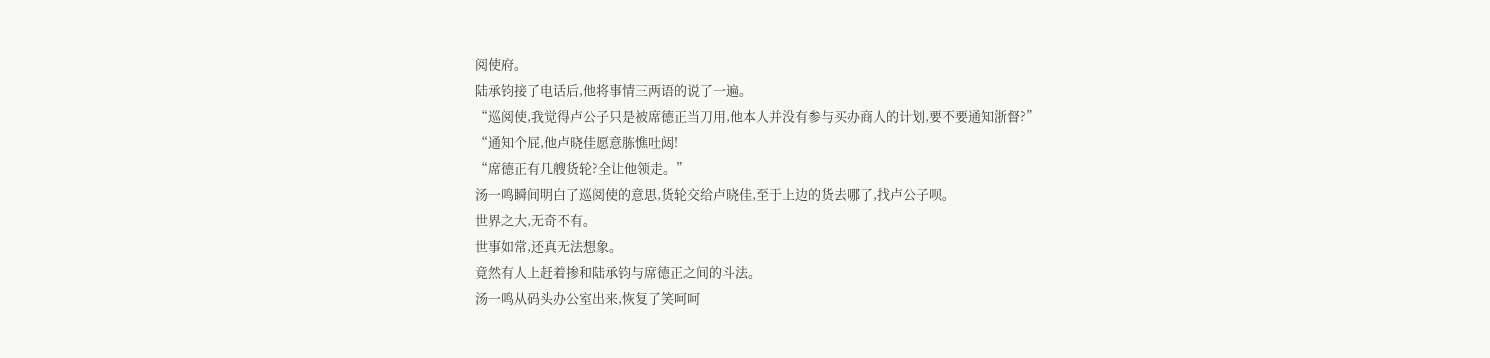阅使府。
陆承钧接了电话后,他将事情三两语的说了一遍。
“巡阅使,我觉得卢公子只是被席德正当刀用,他本人并没有参与买办商人的计划,要不要通知浙督?”
“通知个屁,他卢晓佳愿意胨憔吐闼!
“席德正有几艘货轮?全让他领走。”
汤一鸣瞬间明白了巡阅使的意思,货轮交给卢晓佳,至于上边的货去哪了,找卢公子呗。
世界之大,无奇不有。
世事如常,还真无法想象。
竟然有人上赶着掺和陆承钧与席德正之间的斗法。
汤一鸣从码头办公室出来,恢复了笑呵呵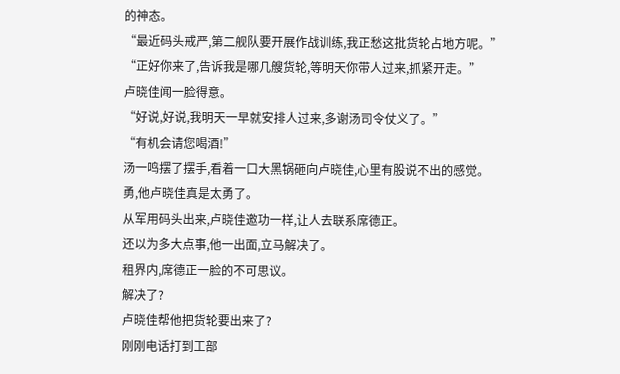的神态。
“最近码头戒严,第二舰队要开展作战训练,我正愁这批货轮占地方呢。”
“正好你来了,告诉我是哪几艘货轮,等明天你带人过来,抓紧开走。”
卢晓佳闻一脸得意。
“好说,好说,我明天一早就安排人过来,多谢汤司令仗义了。”
“有机会请您喝酒!”
汤一鸣摆了摆手,看着一口大黑锅砸向卢晓佳,心里有股说不出的感觉。
勇,他卢晓佳真是太勇了。
从军用码头出来,卢晓佳邀功一样,让人去联系席德正。
还以为多大点事,他一出面,立马解决了。
租界内,席德正一脸的不可思议。
解决了?
卢晓佳帮他把货轮要出来了?
刚刚电话打到工部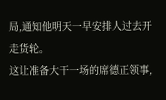局,通知他明天一早安排人过去开走货轮。
这让准备大干一场的席德正领事,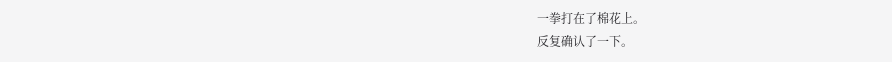一拳打在了棉花上。
反复确认了一下。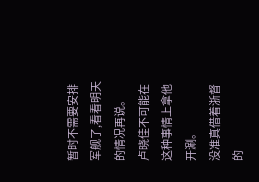暂时不需要安排军舰了,看看明天的情况再说。
卢晓佳不可能在这种事情上拿他开涮。
没准真借着浙督的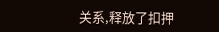关系,释放了扣押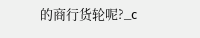的商行货轮呢?_c